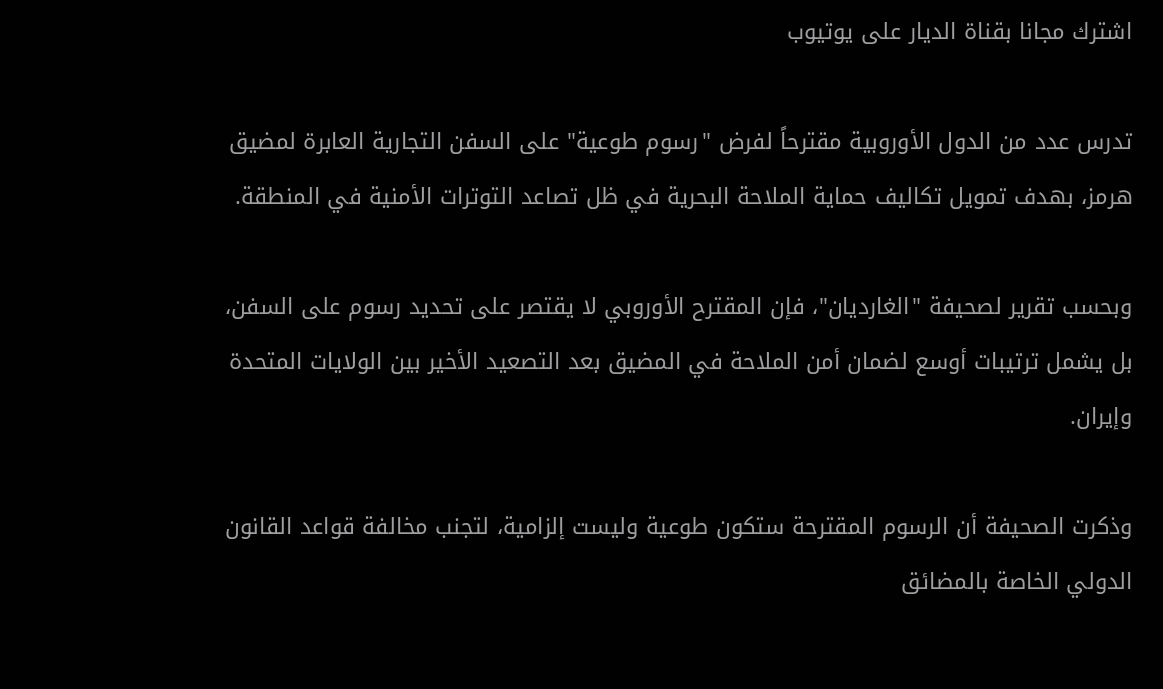اشترك مجانا بقناة الديار على يوتيوب

تدرس عدد من الدول الأوروبية مقترحاً لفرض "رسوم طوعية" على السفن التجارية العابرة لمضيق هرمز، بهدف تمويل تكاليف حماية الملاحة البحرية في ظل تصاعد التوترات الأمنية في المنطقة.

وبحسب تقرير لصحيفة "الغارديان"، فإن المقترح الأوروبي لا يقتصر على تحديد رسوم على السفن، بل يشمل ترتيبات أوسع لضمان أمن الملاحة في المضيق بعد التصعيد الأخير بين الولايات المتحدة وإيران.

وذكرت الصحيفة أن الرسوم المقترحة ستكون طوعية وليست إلزامية، لتجنب مخالفة قواعد القانون الدولي الخاصة بالمضائق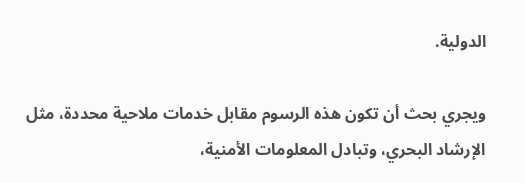الدولية.

ويجري بحث أن تكون هذه الرسوم مقابل خدمات ملاحية محددة، مثل الإرشاد البحري، وتبادل المعلومات الأمنية،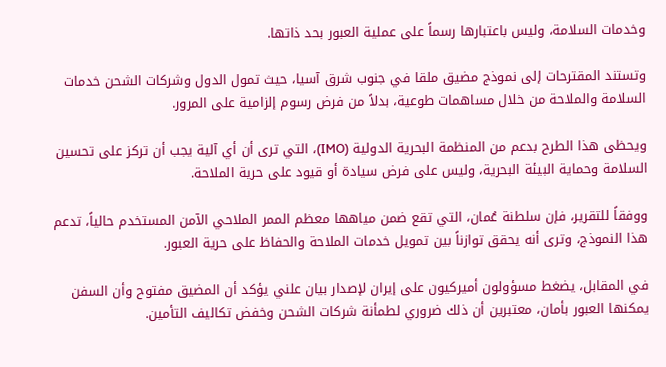وخدمات السلامة، وليس باعتبارها رسماً على عملية العبور بحد ذاتها.

وتستند المقترحات إلى نموذج مضيق ملقا في جنوب شرق آسيا، حيث تمول الدول وشركات الشحن خدمات السلامة والملاحة من خلال مساهمات طوعية، بدلاً من فرض رسوم إلزامية على المرور.

ويحظى هذا الطرح بدعم من المنظمة البحرية الدولية (IMO)، التي ترى أن أي آلية يجب أن تركز على تحسين السلامة وحماية البيئة البحرية، وليس على فرض سيادة أو قيود على حرية الملاحة.

ووفقاً للتقرير، فإن سلطنة عُمان، التي تقع ضمن مياهها معظم الممر الملاحي الآمن المستخدم حالياً، تدعم هذا النموذج، وترى أنه يحقق توازناً بين تمويل خدمات الملاحة والحفاظ على حرية العبور.

في المقابل، يضغط مسؤولون أميركيون على إيران لإصدار بيان علني يؤكد أن المضيق مفتوح وأن السفن يمكنها العبور بأمان، معتبرين أن ذلك ضروري لطمأنة شركات الشحن وخفض تكاليف التأمين.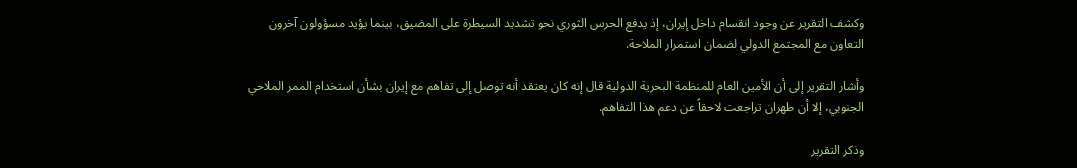وكشف التقرير عن وجود انقسام داخل إيران، إذ يدفع الحرس الثوري نحو تشديد السيطرة على المضيق، بينما يؤيد مسؤولون آخرون التعاون مع المجتمع الدولي لضمان استمرار الملاحة.

وأشار التقرير إلى أن الأمين العام للمنظمة البحرية الدولية قال إنه كان يعتقد أنه توصل إلى تفاهم مع إيران بشأن استخدام الممر الملاحي الجنوبي، إلا أن طهران تراجعت لاحقاً عن دعم هذا التفاهم.

وذكر التقرير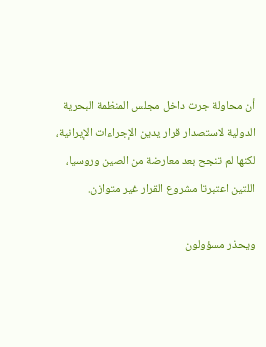أن محاولة جرت داخل مجلس المنظمة البحرية الدولية لاستصدار قرار يدين الإجراءات الإيرانية، لكنها لم تنجح بعد معارضة من الصين وروسيا، اللتين اعتبرتا مشروع القرار غير متوازن.

ويحذر مسؤولون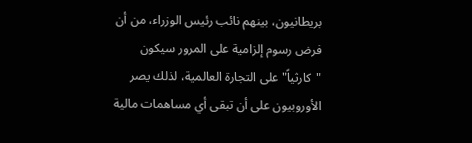بريطانيون، بينهم نائب رئيس الوزراء، من أن فرض رسوم إلزامية على المرور سيكون "كارثياً" على التجارة العالمية، لذلك يصر الأوروبيون على أن تبقى أي مساهمات مالية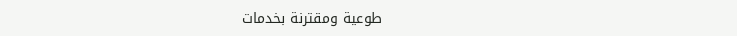طوعية ومقترنة بخدمات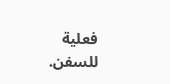فعلية للسفن.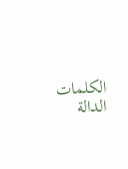الكلمات الدالة